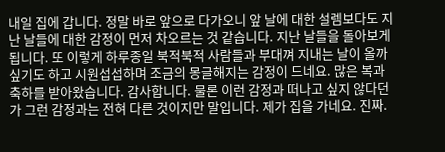내일 집에 갑니다. 정말 바로 앞으로 다가오니 앞 날에 대한 설렘보다도 지난 날들에 대한 감정이 먼저 차오르는 것 같습니다. 지난 날들을 돌아보게 됩니다. 또 이렇게 하루종일 북적북적 사람들과 부대껴 지내는 날이 올까 싶기도 하고 시원섭섭하며 조금의 몽글해지는 감정이 드네요. 많은 복과 축하를 받아왔습니다. 감사합니다. 물론 이런 감정과 떠나고 싶지 않다던가 그런 감정과는 전혀 다른 것이지만 말입니다. 제가 집을 가네요. 진짜.